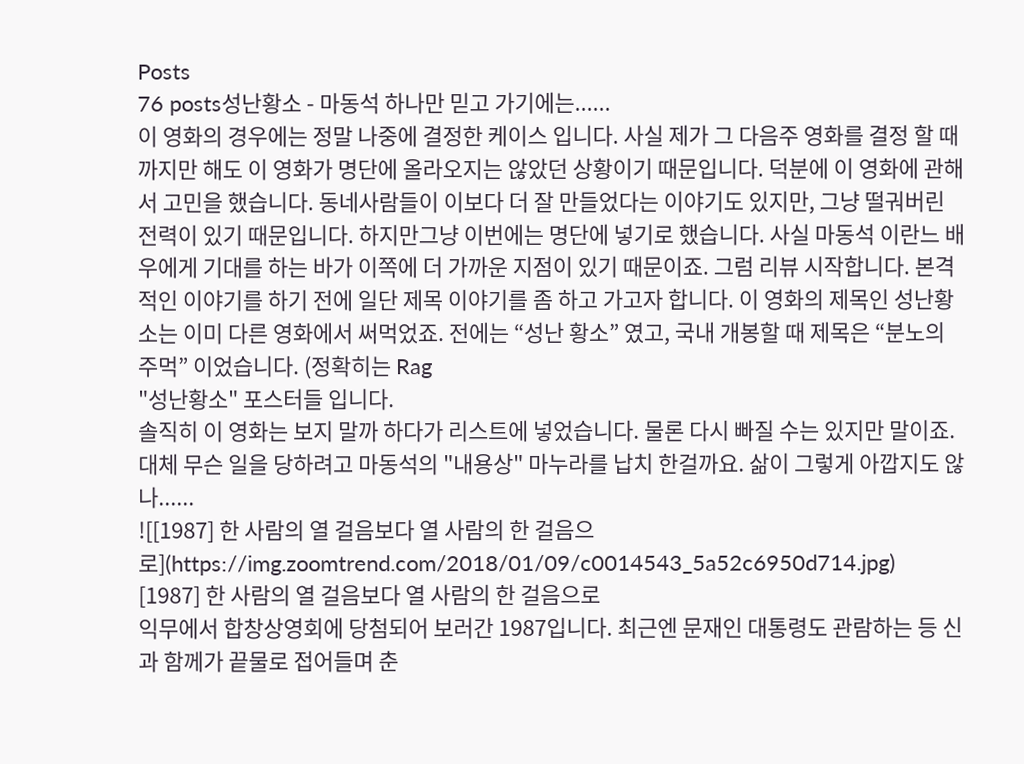Posts
76 posts성난황소 - 마동석 하나만 믿고 가기에는......
이 영화의 경우에는 정말 나중에 결정한 케이스 입니다. 사실 제가 그 다음주 영화를 결정 할 때 까지만 해도 이 영화가 명단에 올라오지는 않았던 상황이기 때문입니다. 덕분에 이 영화에 관해서 고민을 했습니다. 동네사람들이 이보다 더 잘 만들었다는 이야기도 있지만, 그냥 떨궈버린 전력이 있기 때문입니다. 하지만그냥 이번에는 명단에 넣기로 했습니다. 사실 마동석 이란느 배우에게 기대를 하는 바가 이쪽에 더 가까운 지점이 있기 때문이죠. 그럼 리뷰 시작합니다. 본격적인 이야기를 하기 전에 일단 제목 이야기를 좀 하고 가고자 합니다. 이 영화의 제목인 성난황소는 이미 다른 영화에서 써먹었죠. 전에는 “성난 황소” 였고, 국내 개봉할 때 제목은 “분노의 주먹” 이었습니다. (정확히는 Rag
"성난황소" 포스터들 입니다.
솔직히 이 영화는 보지 말까 하다가 리스트에 넣었습니다. 물론 다시 빠질 수는 있지만 말이죠. 대체 무슨 일을 당하려고 마동석의 "내용상" 마누라를 납치 한걸까요. 삶이 그렇게 아깝지도 않나......
![[1987] 한 사람의 열 걸음보다 열 사람의 한 걸음으로](https://img.zoomtrend.com/2018/01/09/c0014543_5a52c6950d714.jpg)
[1987] 한 사람의 열 걸음보다 열 사람의 한 걸음으로
익무에서 합창상영회에 당첨되어 보러간 1987입니다. 최근엔 문재인 대통령도 관람하는 등 신과 함께가 끝물로 접어들며 춘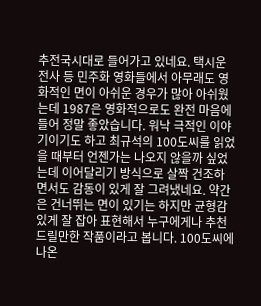추전국시대로 들어가고 있네요. 택시운전사 등 민주화 영화들에서 아무래도 영화적인 면이 아쉬운 경우가 많아 아쉬웠는데 1987은 영화적으로도 완전 마음에 들어 정말 좋았습니다. 워낙 극적인 이야기이기도 하고 최규석의 100도씨를 읽었을 때부터 언젠가는 나오지 않을까 싶었는데 이어달리기 방식으로 살짝 건조하면서도 감동이 있게 잘 그려냈네요. 약간은 건너뛰는 면이 있기는 하지만 균형감있게 잘 잡아 표현해서 누구에게나 추천드릴만한 작품이라고 봅니다. 100도씨에 나온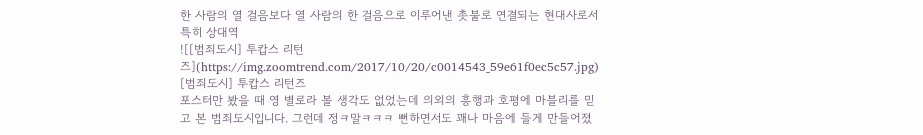한 사람의 열 걸음보다 열 사람의 한 걸음으로 이루어낸 촛불로 연결되는 현대사로서 특히 상대역
![[범죄도시] 투캅스 리턴즈](https://img.zoomtrend.com/2017/10/20/c0014543_59e61f0ec5c57.jpg)
[범죄도시] 투캅스 리턴즈
포스터만 봤을 때 영 별로라 볼 생각도 없었는데 의외의 흥행과 호평에 마블리를 믿고 본 범죄도시입니다. 그런데 정ㅋ말ㅋㅋㅋ 뻔하면서도 꽤나 마음에 들게 만들어졌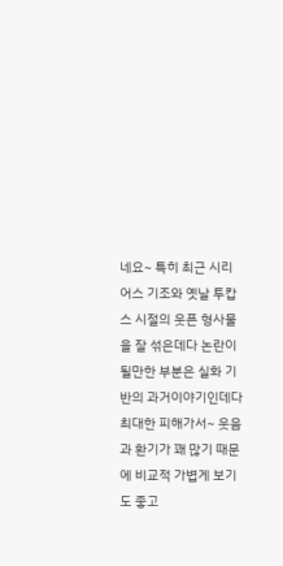네요~ 특히 최근 시리어스 기조와 옛날 투캅스 시절의 웃픈 형사물을 잘 섞은데다 논란이 될만한 부분은 실화 기반의 과거이야기인데다 최대한 피해가서~ 웃음과 환기가 꽤 많기 때문에 비교적 가볍게 보기도 좋고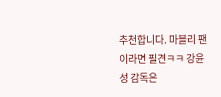추천합니다. 마블리 팬이라면 필견ㅋㅋ 강윤성 감독은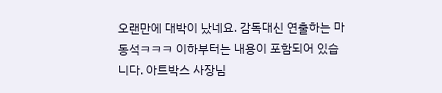오랜만에 대박이 났네요. 감독대신 연출하는 마동석ㅋㅋㅋ 이하부터는 내용이 포함되어 있습니다. 아트박스 사장님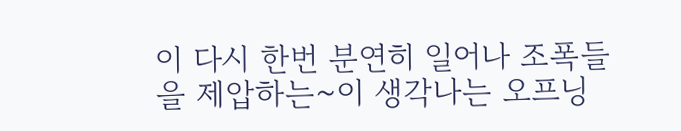이 다시 한번 분연히 일어나 조폭들을 제압하는~이 생각나는 오프닝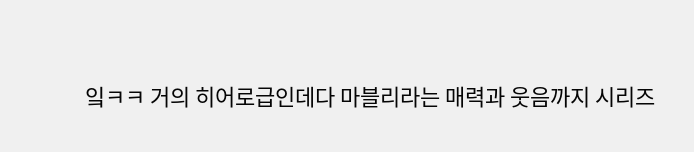잌ㅋㅋ 거의 히어로급인데다 마블리라는 매력과 웃음까지 시리즈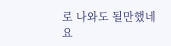로 나와도 될만했네요